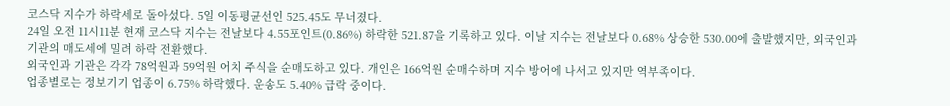코스닥 지수가 하락세로 돌아섰다. 5일 이동평균선인 525.45도 무너졌다.
24일 오전 11시11분 현재 코스닥 지수는 전날보다 4.55포인트(0.86%) 하락한 521.87을 기록하고 있다. 이날 지수는 전날보다 0.68% 상승한 530.00에 출발했지만, 외국인과 기관의 매도세에 밀려 하락 전환했다.
외국인과 기관은 각각 78억원과 59억원 어치 주식을 순매도하고 있다. 개인은 166억원 순매수하며 지수 방어에 나서고 있지만 역부족이다.
업종별로는 정보기기 업종이 6.75% 하락했다. 운송도 5.40% 급락 중이다.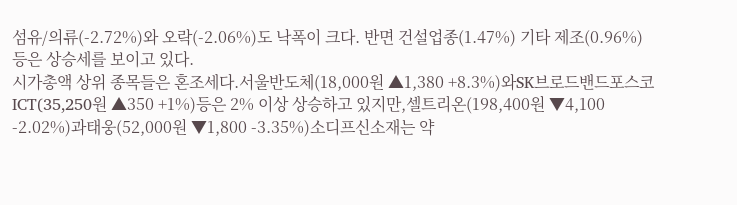섬유/의류(-2.72%)와 오락(-2.06%)도 낙폭이 크다. 반면 건설업종(1.47%) 기타 제조(0.96%) 등은 상승세를 보이고 있다.
시가총액 상위 종목들은 혼조세다.서울반도체(18,000원 ▲1,380 +8.3%)와SK브로드밴드포스코 ICT(35,250원 ▲350 +1%)등은 2% 이상 상승하고 있지만,셀트리온(198,400원 ▼4,100 -2.02%)과태웅(52,000원 ▼1,800 -3.35%)소디프신소재는 약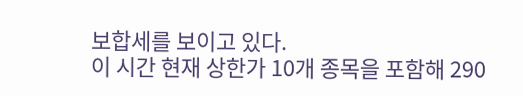보합세를 보이고 있다.
이 시간 현재 상한가 10개 종목을 포함해 290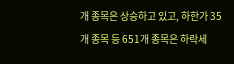개 종목은 상승하고 있고, 하한가 35개 종목 등 651개 종목은 하락세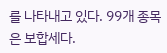를 나타내고 있다. 99개 종목은 보합세다.